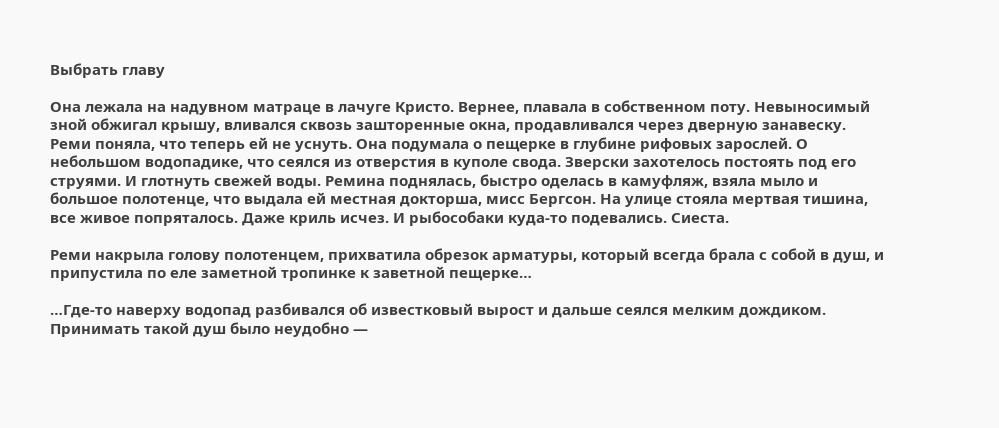Выбрать главу

Она лежала на надувном матраце в лачуге Кристо. Вернее, плавала в собственном поту. Невыносимый зной обжигал крышу, вливался сквозь зашторенные окна, продавливался через дверную занавеску. Реми поняла, что теперь ей не уснуть. Она подумала о пещерке в глубине рифовых зарослей. О небольшом водопадике, что сеялся из отверстия в куполе свода. Зверски захотелось постоять под его струями. И глотнуть свежей воды. Ремина поднялась, быстро оделась в камуфляж, взяла мыло и большое полотенце, что выдала ей местная докторша, мисс Бергсон. На улице стояла мертвая тишина, все живое попряталось. Даже криль исчез. И рыбособаки куда-то подевались. Сиеста.

Реми накрыла голову полотенцем, прихватила обрезок арматуры, который всегда брала с собой в душ, и припустила по еле заметной тропинке к заветной пещерке…

…Где-то наверху водопад разбивался об известковый вырост и дальше сеялся мелким дождиком. Принимать такой душ было неудобно —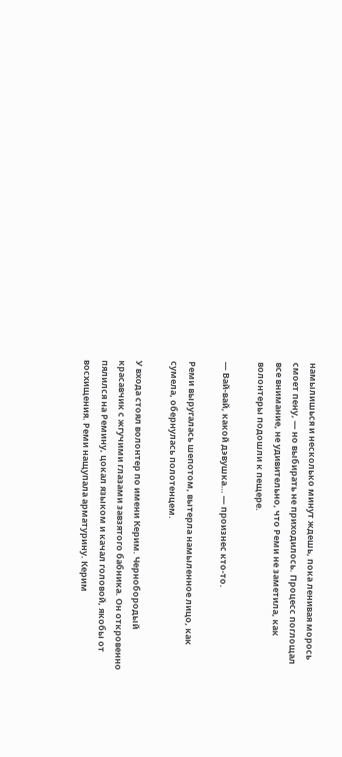намылишься и несколько минут ждешь, пока ленивая морось смоет пену, — но выбирать не приходилось. Процесс поглощал все внимание, не удивительно, что Реми не заметила, как волонтеры подошли к пещере.

— Вай-вай, какой дэвушка… — произнес кто-то.

Реми выругалась шепотом, вытерла намыленное лицо, как сумела, обернулась полотенцем.

У входа стоял волонтер по имени Керим. Чернобородый красавчик с жгучими глазами завзятого бабника. Он откровенно пялился на Ремину, цокал языком и качал головой, якобы от восхищения. Реми нащупала арматурину. Керим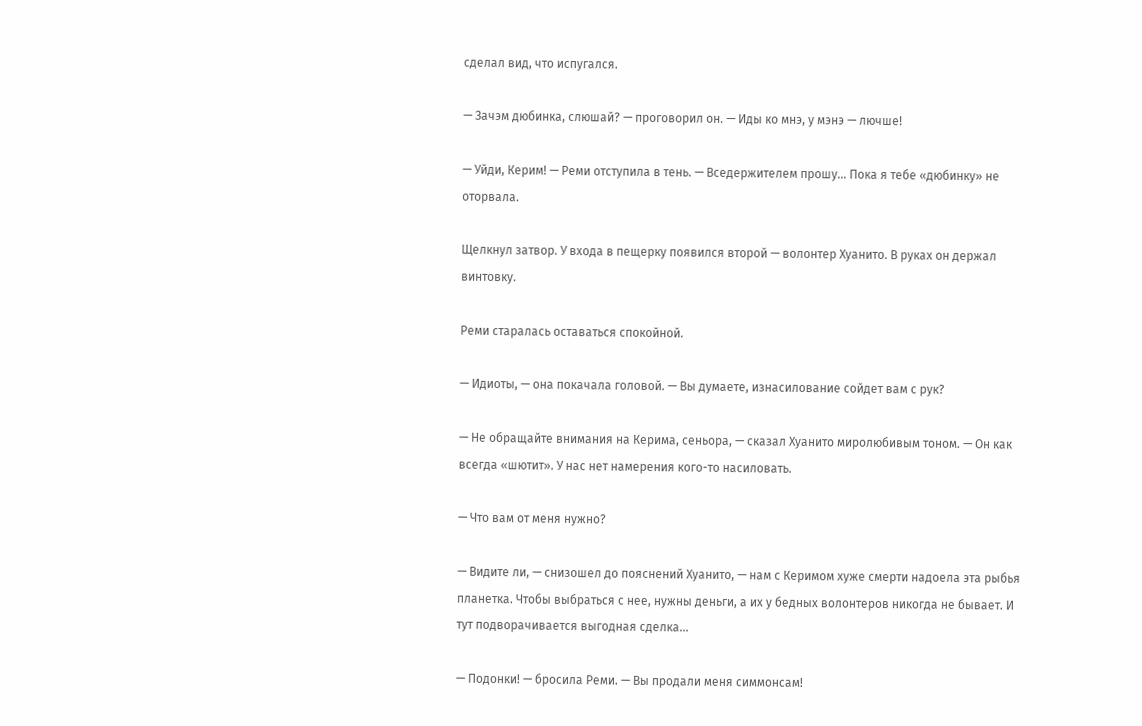сделал вид, что испугался.

— Зачэм дюбинка, слюшай? — проговорил он. — Иды ко мнэ, у мэнэ — лючше!

— Уйди, Керим! — Реми отступила в тень. — Вседержителем прошу… Пока я тебе «дюбинку» не оторвала.

Щелкнул затвор. У входа в пещерку появился второй — волонтер Хуанито. В руках он держал винтовку.

Реми старалась оставаться спокойной.

— Идиоты, — она покачала головой. — Вы думаете, изнасилование сойдет вам с рук?

— Не обращайте внимания на Керима, сеньора, — сказал Хуанито миролюбивым тоном. — Он как всегда «шютит». У нас нет намерения кого-то насиловать.

— Что вам от меня нужно?

— Видите ли, — снизошел до пояснений Хуанито, — нам с Керимом хуже смерти надоела эта рыбья планетка. Чтобы выбраться с нее, нужны деньги, а их у бедных волонтеров никогда не бывает. И тут подворачивается выгодная сделка…

— Подонки! — бросила Реми. — Вы продали меня симмонсам!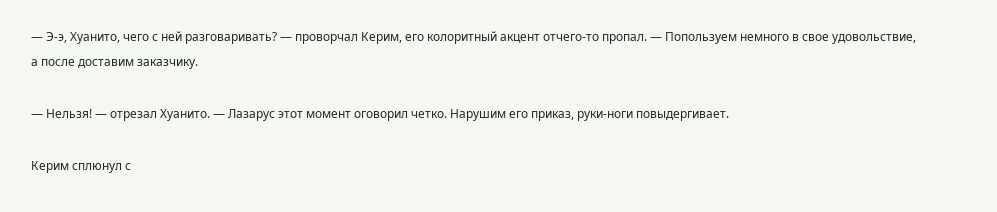— Э-э, Хуанито, чего с ней разговаривать? — проворчал Керим, его колоритный акцент отчего-то пропал. — Попользуем немного в свое удовольствие, а после доставим заказчику.

— Нельзя! — отрезал Хуанито. — Лазарус этот момент оговорил четко. Нарушим его приказ, руки-ноги повыдергивает.

Керим сплюнул с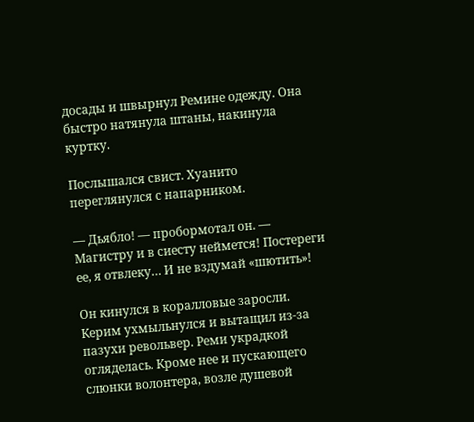досады и швырнул Ремине одежду. Она быстро натянула штаны, накинула куртку.

Послышался свист. Хуанито переглянулся с напарником.

— Дьябло! — пробормотал он. — Магистру и в сиесту неймется! Постереги ее, я отвлеку… И не вздумай «шютить»!

Он кинулся в коралловые заросли. Керим ухмыльнулся и вытащил из-за пазухи револьвер. Реми украдкой огляделась. Кроме нее и пускающего слюнки волонтера, возле душевой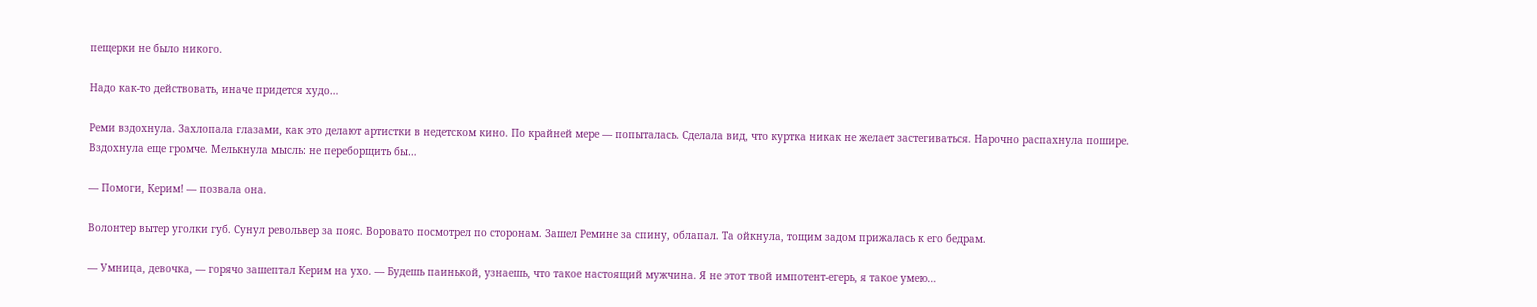пещерки не было никого.

Надо как-то действовать, иначе придется худо…

Реми вздохнула. Захлопала глазами, как это делают артистки в недетском кино. По крайней мере — попыталась. Сделала вид, что куртка никак не желает застегиваться. Нарочно распахнула пошире. Вздохнула еще громче. Мелькнула мысль: не переборщить бы…

— Помоги, Керим! — позвала она.

Волонтер вытер уголки губ. Сунул револьвер за пояс. Воровато посмотрел по сторонам. Зашел Ремине за спину, облапал. Та ойкнула, тощим задом прижалась к его бедрам.

— Умница, девочка, — горячо зашептал Керим на ухо. — Будешь паинькой, узнаешь, что такое настоящий мужчина. Я не этот твой импотент-егерь, я такое умею…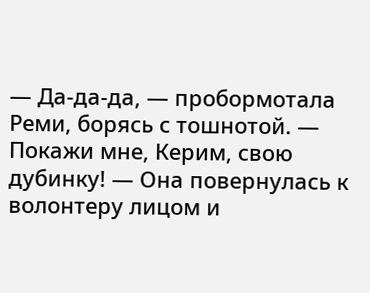— Да-да-да, — пробормотала Реми, борясь с тошнотой. — Покажи мне, Керим, свою дубинку! — Она повернулась к волонтеру лицом и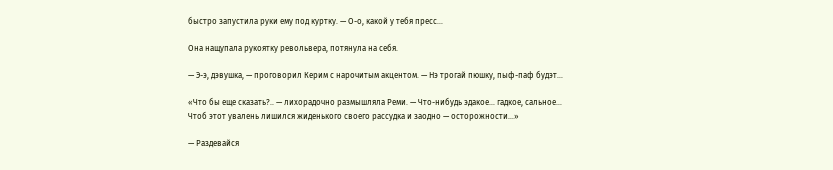быстро запустила руки ему под куртку. — О-о, какой у тебя пресс…

Она нащупала рукоятку револьвера, потянула на себя.

— Э-э, дэвушка, — проговорил Керим с нарочитым акцентом. — Нэ трогай пюшку, пыф-паф будэт…

«Что бы еще сказать?.. — лихорадочно размышляла Реми. — Что-нибудь эдакое… гадкое, сальное… Чтоб этот увалень лишился жиденького своего рассудка и заодно — осторожности…»

— Раздевайся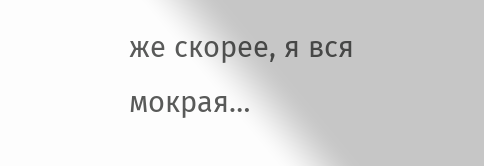же скорее, я вся мокрая…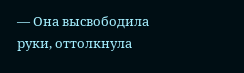— Она высвободила руки, оттолкнула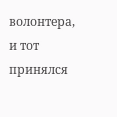волонтера, и тот принялся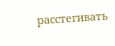расстегивать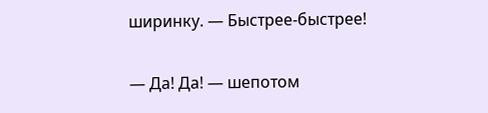ширинку. — Быстрее-быстрее!

— Да! Да! — шепотом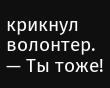крикнул волонтер. — Ты тоже!